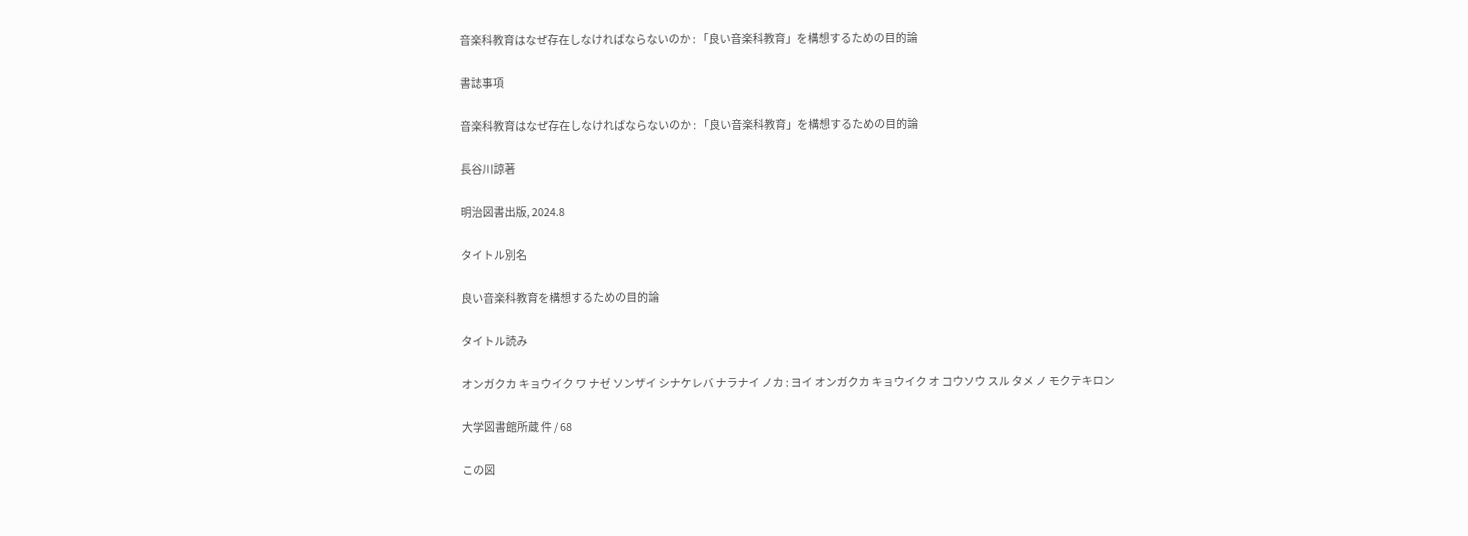音楽科教育はなぜ存在しなければならないのか : 「良い音楽科教育」を構想するための目的論

書誌事項

音楽科教育はなぜ存在しなければならないのか : 「良い音楽科教育」を構想するための目的論

長谷川諒著

明治図書出版, 2024.8

タイトル別名

良い音楽科教育を構想するための目的論

タイトル読み

オンガクカ キョウイク ワ ナゼ ソンザイ シナケレバ ナラナイ ノカ : ヨイ オンガクカ キョウイク オ コウソウ スル タメ ノ モクテキロン

大学図書館所蔵 件 / 68

この図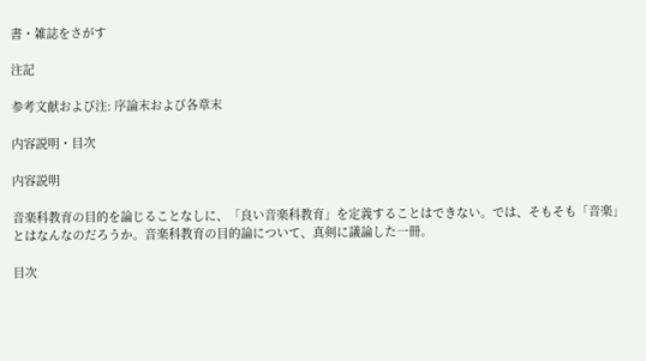書・雑誌をさがす

注記

参考文献および注: 序論末および各章末

内容説明・目次

内容説明

音楽科教育の目的を論じることなしに、「良い音楽科教育」を定義することはできない。では、そもそも「音楽」とはなんなのだろうか。音楽科教育の目的論について、真剣に議論した一冊。

目次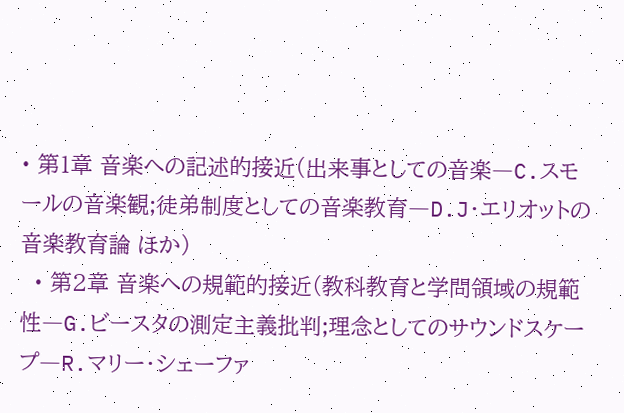• 第1章 音楽への記述的接近(出来事としての音楽―C.スモールの音楽観;徒弟制度としての音楽教育―D.J・エリオットの音楽教育論 ほか)
  • 第2章 音楽への規範的接近(教科教育と学問領域の規範性―G.ビースタの測定主義批判;理念としてのサウンドスケープ―R.マリー・シェーファ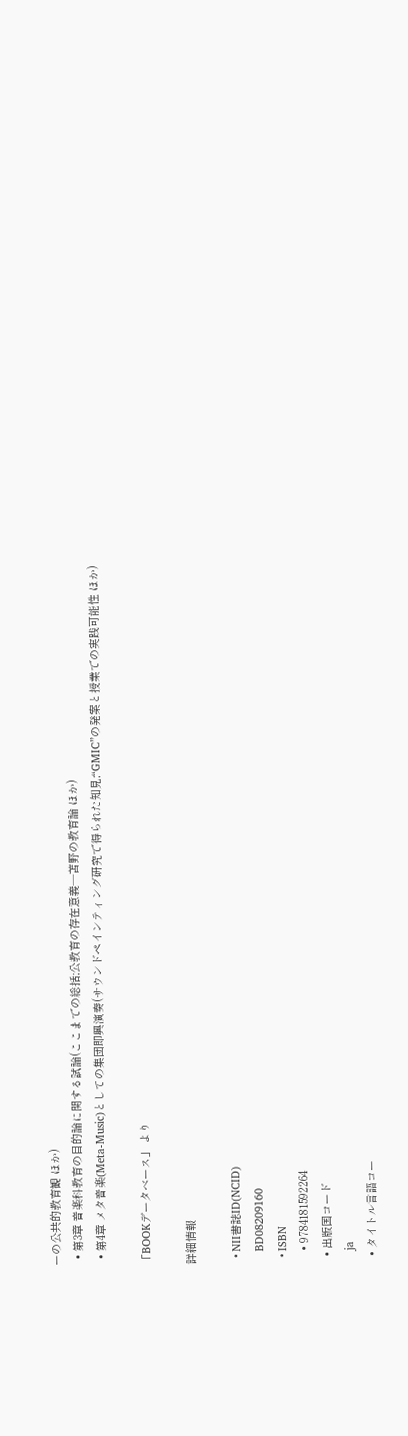ーの公共的教育観 ほか)
  • 第3章 音楽科教育の目的論に関する試論(ここまでの総括;公教育の存在意義―苫野の教育論 ほか)
  • 第4章 メタ音楽(Meta‐Music)としての集団即興演奏(サウンドペインティング研究で得られた知見;“GMIC”の発案と授業での実践可能性 ほか)

「BOOKデータベース」 より

詳細情報

  • NII書誌ID(NCID)
    BD08209160
  • ISBN
    • 9784181592264
  • 出版国コード
    ja
  • タイトル言語コー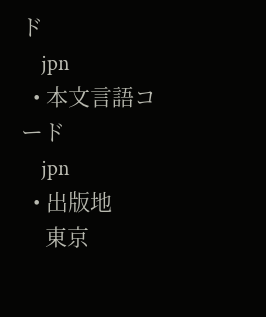ド
    jpn
  • 本文言語コード
    jpn
  • 出版地
    東京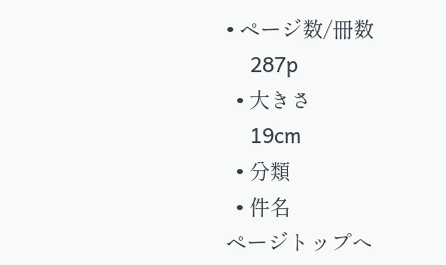• ページ数/冊数
    287p
  • 大きさ
    19cm
  • 分類
  • 件名
ページトップへ